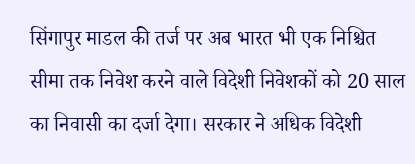सिंगापुर माडल की तर्ज पर अब भारत भी एक निश्चित सीमा तक निवेश करने वाले विदेशी निवेशकों को 20 साल का निवासी का दर्जा देगा। सरकार ने अधिक विदेशी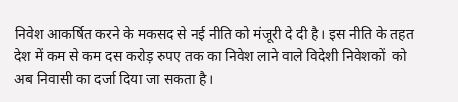निवेश आकर्षित करने के मकसद से नई नीति को मंजूरी दे दी है। इस नीति के तहत देश में कम से कम दस करोड़ रुपए तक का निवेश लाने वाले विदेशी निवेशकों  को अब निवासी का दर्जा दिया जा सकता है।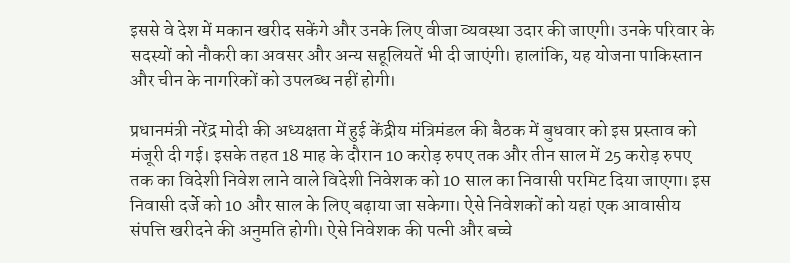इससे वे देश में मकान खरीद सकेंगे और उनके लिए वीजा व्यवस्था उदार की जाएगी। उनके परिवार के सदस्यों को नौकरी का अवसर और अन्य सहूलियतें भी दी जाएंगी। हालांकि, यह योजना पाकिस्तान और चीन के नागरिकों को उपलब्ध नहीं होगी।

प्रधानमंत्री नरेंद्र मोदी की अध्यक्षता में हुई केंद्रीय मंत्रिमंडल की बैठक में बुधवार को इस प्रस्ताव को मंजूरी दी गई। इसके तहत 18 माह के दौरान 10 करोड़ रुपए तक और तीन साल में 25 करोड़ रुपए तक का विदेशी निवेश लाने वाले विदेशी निवेशक को 10 साल का निवासी परमिट दिया जाएगा। इस निवासी दर्जे को 10 और साल के लिए बढ़ाया जा सकेगा। ऐसे निवेशकों को यहां एक आवासीय संपत्ति खरीदने की अनुमति होगी। ऐसे निवेशक की पत्नी और बच्चे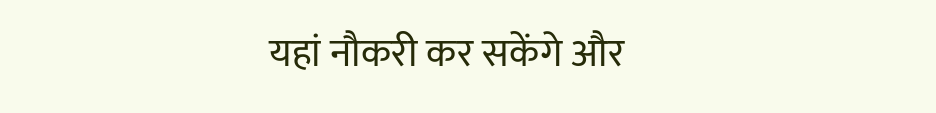यहां नौकरी कर सकेंगे और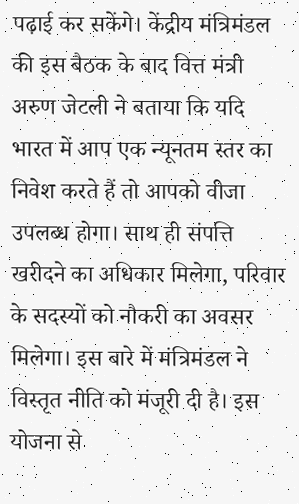पढ़ाई कर सकेंगे। केंद्रीय मंत्रिमंडल की इस बैठक के बाद वित्त मंत्री अरुण जेटली ने बताया कि यदि भारत में आप एक न्यूनतम स्तर का निवेश करते हैं तो आपको वीजा उपलब्ध होगा। साथ ही संपत्ति खरीदने का अधिकार मिलेगा, परिवार के सदस्यों को नौकरी का अवसर मिलेगा। इस बारे में मंत्रिमंडल ने विस्तृत नीति को मंजूरी दी है। इस योजना से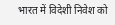भारत में विदेशी निवेश को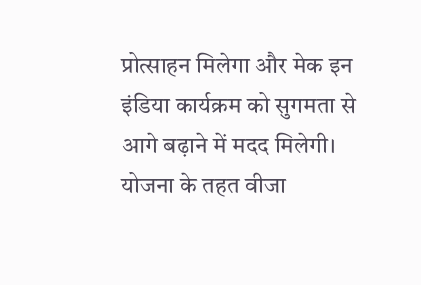प्रोत्साहन मिलेगा और मेक इन इंडिया कार्यक्रम को सुगमता से आगे बढ़ाने में मदद मिलेगी। योजना के तहत वीजा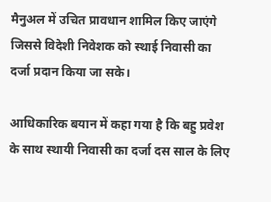मैनुअल में उचित प्रावधान शामिल किए जाएंगे जिससे विदेशी निवेशक को स्थाई निवासी का दर्जा प्रदान किया जा सके।

आधिकारिक बयान में कहा गया है कि बहु प्रवेश के साथ स्थायी निवासी का दर्जा दस साल के लिए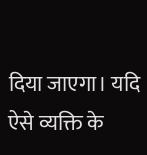दिया जाएगा। यदि ऐसे व्यक्ति के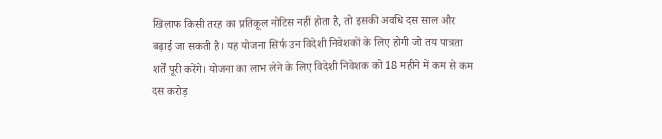खिलाफ किसी तरह का प्रतिकूल नोटिस नहीं होता है, तो इसकी अवधि दस साल और बढ़ाई जा सकती है। यह योजना सिर्फ उन विदेशी निवेशकों के लिए होगी जो तय पात्रता शर्तें पूरी करेंगे। योजना का लाभ लेने के लिए विदेशी निवेशक को 18 महीने में कम से कम दस करोड़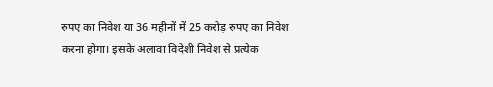रुपए का निवेश या 36 महीनों में 25 करोड़ रुपए का निवेश करना होगा। इसके अलावा विदेशी निवेश से प्रत्येक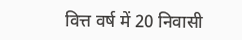वित्त वर्ष में 20 निवासी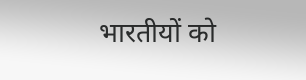भारतीयों को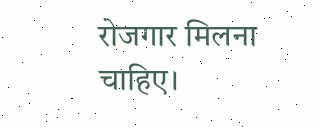रोजगार मिलना चाहिए।